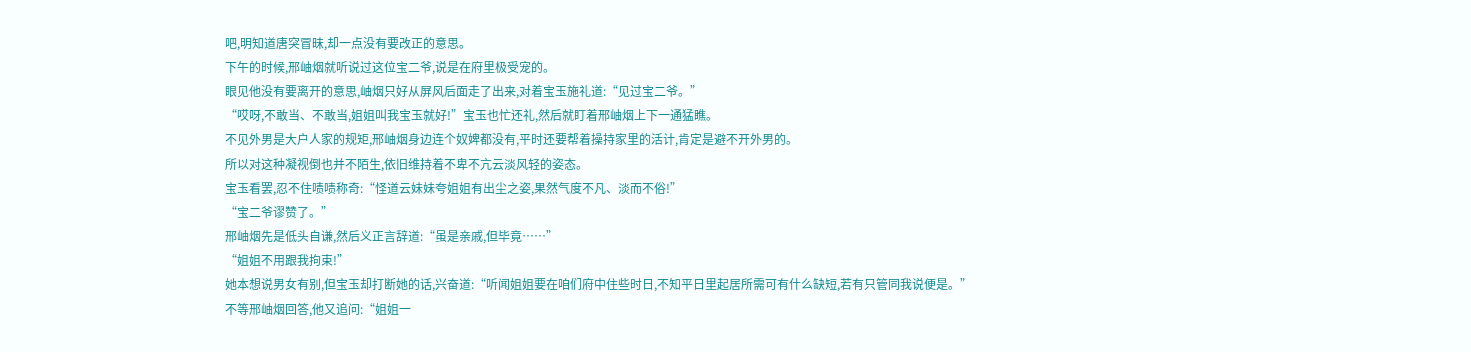吧,明知道唐突冒昧,却一点没有要改正的意思。
下午的时候,邢岫烟就听说过这位宝二爷,说是在府里极受宠的。
眼见他没有要离开的意思,岫烟只好从屏风后面走了出来,对着宝玉施礼道:“见过宝二爷。”
“哎呀,不敢当、不敢当,姐姐叫我宝玉就好!”宝玉也忙还礼,然后就盯着邢岫烟上下一通猛瞧。
不见外男是大户人家的规矩,邢岫烟身边连个奴婢都没有,平时还要帮着操持家里的活计,肯定是避不开外男的。
所以对这种凝视倒也并不陌生,依旧维持着不卑不亢云淡风轻的姿态。
宝玉看罢,忍不住啧啧称奇:“怪道云妹妹夸姐姐有出尘之姿,果然气度不凡、淡而不俗!”
“宝二爷谬赞了。”
邢岫烟先是低头自谦,然后义正言辞道:“虽是亲戚,但毕竟……”
“姐姐不用跟我拘束!”
她本想说男女有别,但宝玉却打断她的话,兴奋道:“听闻姐姐要在咱们府中住些时日,不知平日里起居所需可有什么缺短,若有只管同我说便是。”
不等邢岫烟回答,他又追问:“姐姐一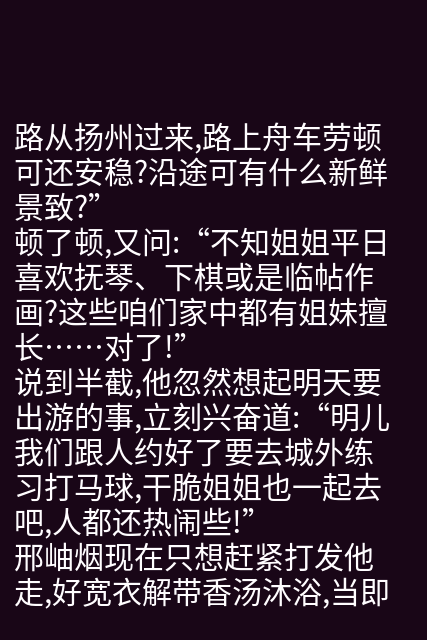路从扬州过来,路上舟车劳顿可还安稳?沿途可有什么新鲜景致?”
顿了顿,又问:“不知姐姐平日喜欢抚琴、下棋或是临帖作画?这些咱们家中都有姐妹擅长……对了!”
说到半截,他忽然想起明天要出游的事,立刻兴奋道:“明儿我们跟人约好了要去城外练习打马球,干脆姐姐也一起去吧,人都还热闹些!”
邢岫烟现在只想赶紧打发他走,好宽衣解带香汤沐浴,当即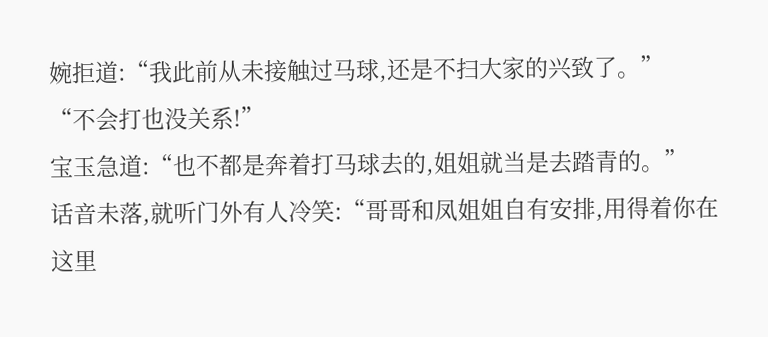婉拒道:“我此前从未接触过马球,还是不扫大家的兴致了。”
“不会打也没关系!”
宝玉急道:“也不都是奔着打马球去的,姐姐就当是去踏青的。”
话音未落,就听门外有人冷笑:“哥哥和凤姐姐自有安排,用得着你在这里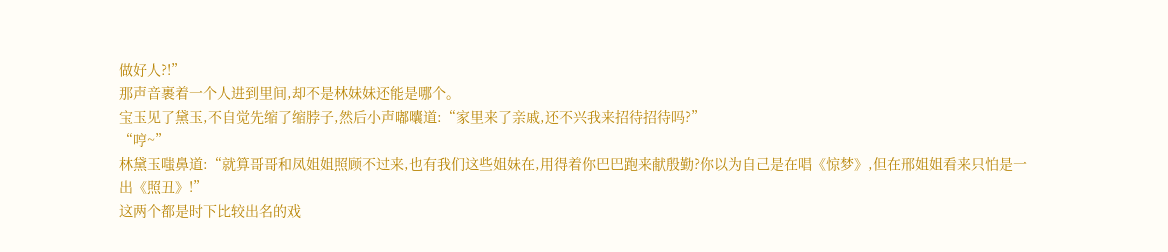做好人?!”
那声音裹着一个人进到里间,却不是林妹妹还能是哪个。
宝玉见了黛玉,不自觉先缩了缩脖子,然后小声嘟囔道:“家里来了亲戚,还不兴我来招待招待吗?”
“哼~”
林黛玉嗤鼻道:“就算哥哥和凤姐姐照顾不过来,也有我们这些姐妹在,用得着你巴巴跑来献殷勤?你以为自己是在唱《惊梦》,但在邢姐姐看来只怕是一出《照丑》!”
这两个都是时下比较出名的戏